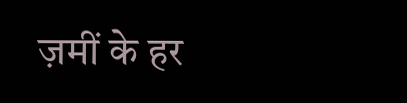ज़मीं के हर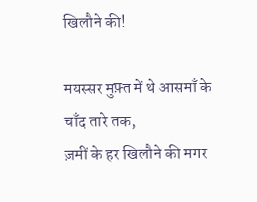खिलौने की!

मयस्सर मुफ़्त में थे आसमाँ के चाँद तारे तक,
ज़मीं के हर खिलौने की मगर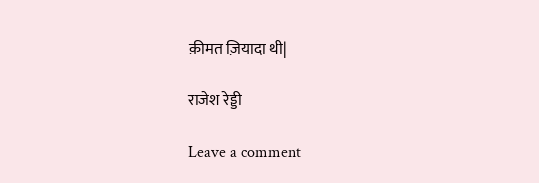क़ीमत ज़ियादा थी|

राजेश रेड्डी

Leave a comment